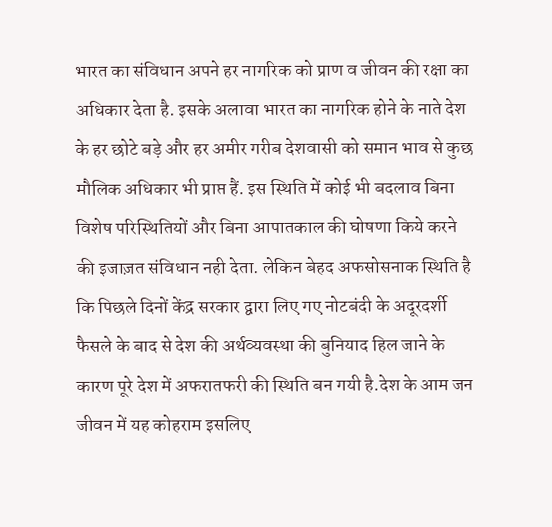भारत का संविधान अपने हर नागरिक को प्राण व जीवन की रक्षा का अधिकार देता है. इसके अलावा भारत का नागरिक होने के नाते देश के हर छोटे बड़े और हर अमीर गरीब देशवासी को समान भाव से कुछ मौलिक अधिकार भी प्राप्त हैं. इस स्थिति में कोई भी बदलाव बिना विशेष परिस्थितियों और बिना आपातकाल की घोषणा किये करने की इजाज़त संविधान नही देता. लेकिन बेहद अफसोसनाक स्थिति है कि पिछले दिनों केंद्र सरकार द्वारा लिए गए नोटबंदी के अदूरदर्शी फैसले के बाद से देश की अर्थव्यवस्था की बुनियाद हिल जाने के कारण पूरे देश में अफरातफरी की स्थिति बन गयी है.देश के आम जन जीवन में यह कोहराम इसलिए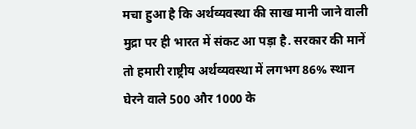मचा हुआ है कि अर्थव्यवस्था की साख मानी जाने वाली मुद्रा पर ही भारत में संकट आ पड़ा है. सरकार की मानें तो हमारी राष्ट्रीय अर्थव्यवस्था में लगभग 86% स्थान घेरने वाले 500 और 1000 के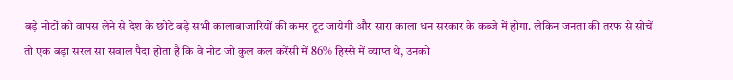बड़े नोटों को वापस लेने से देश के छोटे बड़े सभी कालाबाजारियों की कमर टूट जायेगी और सारा काला धन सरकार के कब्जे में होगा. लेकिन जनता की तरफ से सोचें तो एक बड़ा सरल सा सवाल पैदा होता है कि वे नोट जो कुल कल करेंसी में 86% हिस्से में व्याप्त थे, उनको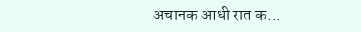अचानक आधी रात क...